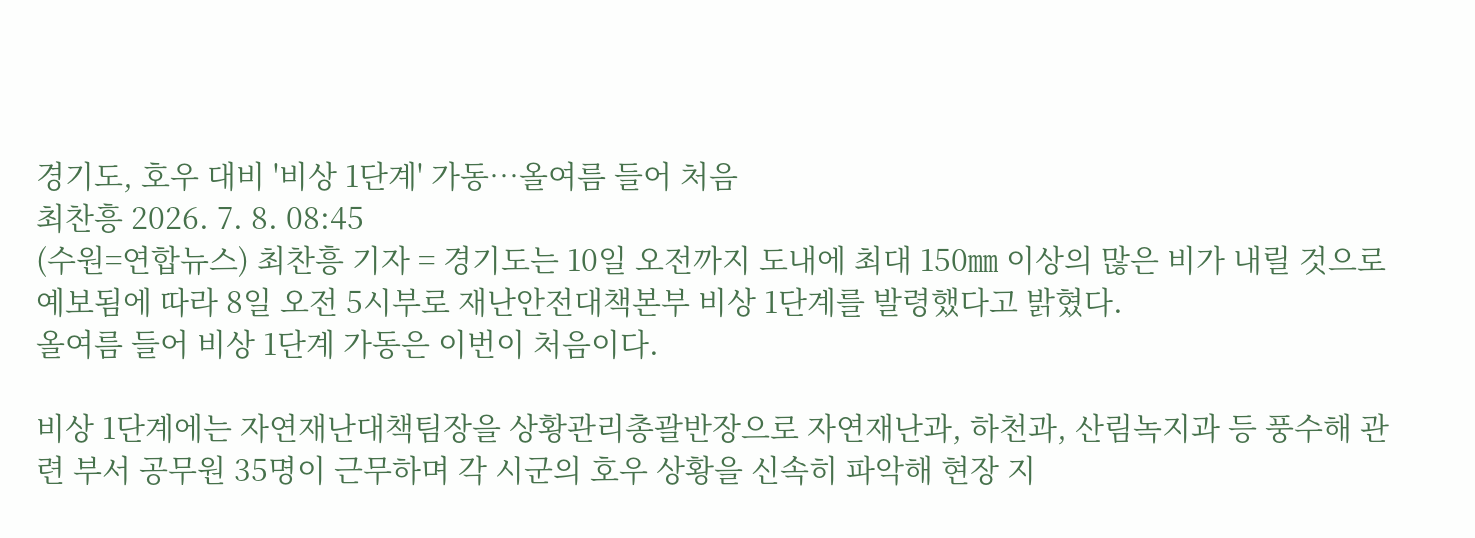경기도, 호우 대비 '비상 1단계' 가동…올여름 들어 처음
최찬흥 2026. 7. 8. 08:45
(수원=연합뉴스) 최찬흥 기자 = 경기도는 10일 오전까지 도내에 최대 150㎜ 이상의 많은 비가 내릴 것으로 예보됨에 따라 8일 오전 5시부로 재난안전대책본부 비상 1단계를 발령했다고 밝혔다.
올여름 들어 비상 1단계 가동은 이번이 처음이다.

비상 1단계에는 자연재난대책팀장을 상황관리총괄반장으로 자연재난과, 하천과, 산림녹지과 등 풍수해 관련 부서 공무원 35명이 근무하며 각 시군의 호우 상황을 신속히 파악해 현장 지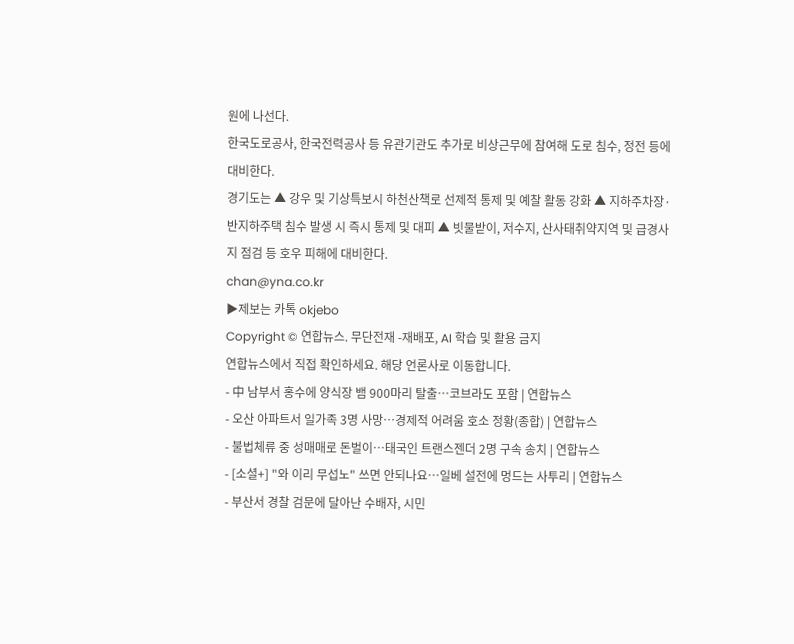원에 나선다.
한국도로공사, 한국전력공사 등 유관기관도 추가로 비상근무에 참여해 도로 침수, 정전 등에 대비한다.
경기도는 ▲ 강우 및 기상특보시 하천산책로 선제적 통제 및 예찰 활동 강화 ▲ 지하주차장·반지하주택 침수 발생 시 즉시 통제 및 대피 ▲ 빗물받이, 저수지, 산사태취약지역 및 급경사지 점검 등 호우 피해에 대비한다.
chan@yna.co.kr
▶제보는 카톡 okjebo
Copyright © 연합뉴스. 무단전재 -재배포, AI 학습 및 활용 금지
연합뉴스에서 직접 확인하세요. 해당 언론사로 이동합니다.
- 中 남부서 홍수에 양식장 뱀 900마리 탈출…코브라도 포함 | 연합뉴스
- 오산 아파트서 일가족 3명 사망…경제적 어려움 호소 정황(종합) | 연합뉴스
- 불법체류 중 성매매로 돈벌이…태국인 트랜스젠더 2명 구속 송치 | 연합뉴스
- [소셜+] "와 이리 무섭노" 쓰면 안되나요…일베 설전에 멍드는 사투리 | 연합뉴스
- 부산서 경찰 검문에 달아난 수배자, 시민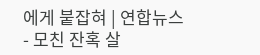에게 붙잡혀 | 연합뉴스
- 모친 잔혹 살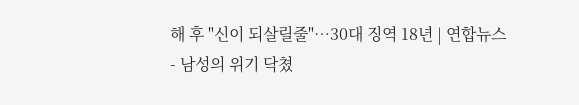해 후 "신이 되살릴줄"…30대 징역 18년 | 연합뉴스
- 남성의 위기 닥쳤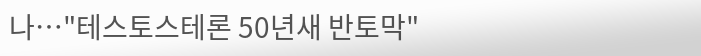나…"테스토스테론 50년새 반토막"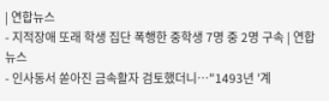| 연합뉴스
- 지적장애 또래 학생 집단 폭행한 중학생 7명 중 2명 구속 | 연합뉴스
- 인사동서 쏟아진 금속활자 검토했더니…"1493년 '계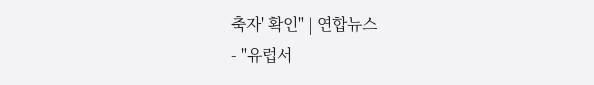축자' 확인" | 연합뉴스
- "유럽서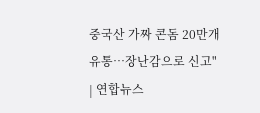중국산 가짜 콘돔 20만개 유통…장난감으로 신고" | 연합뉴스